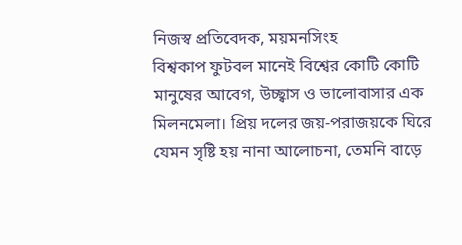নিজস্ব প্রতিবেদক, ময়মনসিংহ
বিশ্বকাপ ফুটবল মানেই বিশ্বের কোটি কোটি মানুষের আবেগ, উচ্ছ্বাস ও ভালোবাসার এক মিলনমেলা। প্রিয় দলের জয়-পরাজয়কে ঘিরে যেমন সৃষ্টি হয় নানা আলোচনা, তেমনি বাড়ে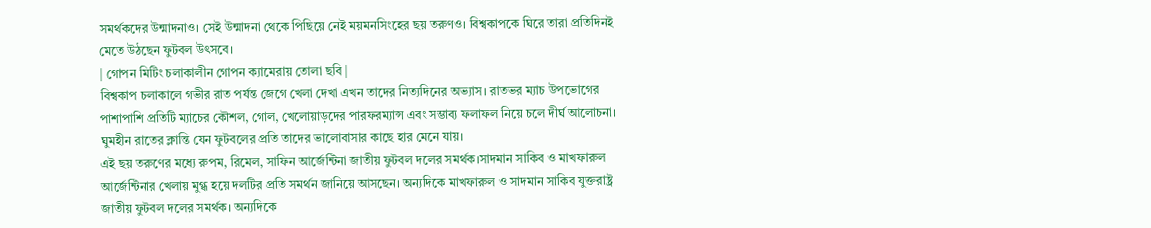সমর্থকদের উন্মাদনাও। সেই উন্মাদনা থেকে পিছিয়ে নেই ময়মনসিংহের ছয় তরুণও। বিশ্বকাপকে ঘিরে তারা প্রতিদিনই মেতে উঠছেন ফুটবল উৎসবে।
| গোপন মিটিং চলাকালীন গোপন ক্যামেরায় তোলা ছবি |
বিশ্বকাপ চলাকালে গভীর রাত পর্যন্ত জেগে খেলা দেখা এখন তাদের নিত্যদিনের অভ্যাস। রাতভর ম্যাচ উপভোগের পাশাপাশি প্রতিটি ম্যাচের কৌশল, গোল, খেলোয়াড়দের পারফরম্যান্স এবং সম্ভাব্য ফলাফল নিয়ে চলে দীর্ঘ আলোচনা। ঘুমহীন রাতের ক্লান্তি যেন ফুটবলের প্রতি তাদের ভালোবাসার কাছে হার মেনে যায়।
এই ছয় তরুণের মধ্যে রুপম, রিমেল, সাফিন আর্জেন্টিনা জাতীয় ফুটবল দলের সমর্থক।সাদমান সাকিব ও মাখফারুল আর্জেন্টিনার খেলায় মুগ্ধ হয়ে দলটির প্রতি সমর্থন জানিয়ে আসছেন। অন্যদিকে মাখফারুল ও সাদমান সাকিব যুক্তরাষ্ট্র জাতীয় ফুটবল দলের সমর্থক। অন্যদিকে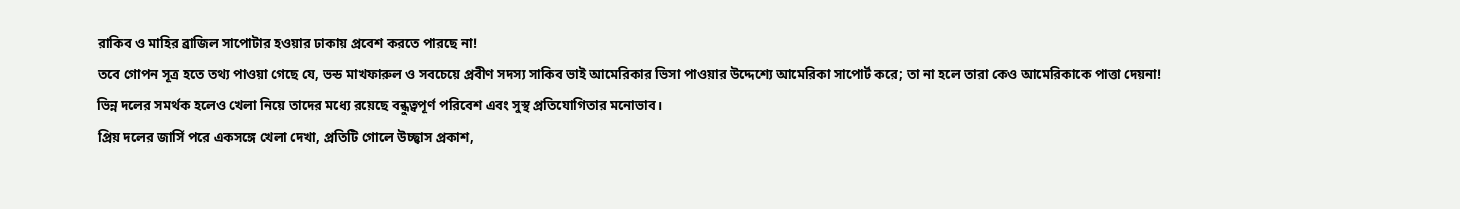রাকিব ও মাহির ব্রাজিল সাপোটার হওয়ার ঢাকায় প্রবেশ করতে পারছে না!
তবে গোপন সূত্র হতে তথ্য পাওয়া গেছে যে, ভন্ড মাখফারুল ও সবচেয়ে প্রবীণ সদস্য সাকিব ভাই আমেরিকার ভিসা পাওয়ার উদ্দেশ্যে আমেরিকা সাপোর্ট করে; তা না হলে তারা কেও আমেরিকাকে পাত্তা দেয়না!
ভিন্ন দলের সমর্থক হলেও খেলা নিয়ে তাদের মধ্যে রয়েছে বন্ধুত্বপূর্ণ পরিবেশ এবং সুস্থ প্রতিযোগিতার মনোভাব।
প্রিয় দলের জার্সি পরে একসঙ্গে খেলা দেখা, প্রতিটি গোলে উচ্ছ্বাস প্রকাশ,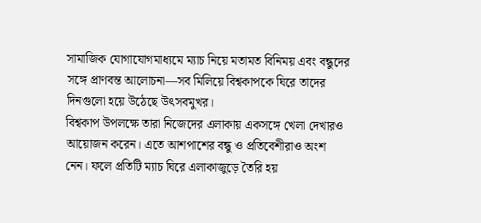সামাজিক যোগাযোগমাধ্যমে ম্যাচ নিয়ে মতামত বিনিময় এবং বন্ধুদের সঙ্গে প্রাণবন্ত আলোচনা—সব মিলিয়ে বিশ্বকাপকে ঘিরে তাদের দিনগুলো হয়ে উঠেছে উৎসবমুখর।
বিশ্বকাপ উপলক্ষে তারা নিজেদের এলাকায় একসঙ্গে খেলা দেখারও আয়োজন করেন। এতে আশপাশের বন্ধু ও প্রতিবেশীরাও অংশ নেন। ফলে প্রতিটি ম্যাচ ঘিরে এলাকাজুড়ে তৈরি হয়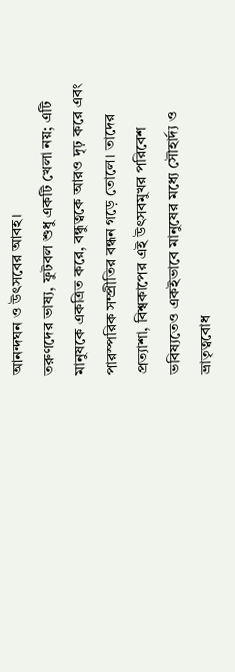আনন্দঘন ও উৎসবের আবহ।
তরুণদের ভাষ্য, ফুটবল শুধু একটি খেলা নয়; এটি মানুষকে একত্রিত করে, বন্ধুত্বকে আরও দৃঢ় করে এবং পারস্পরিক সম্প্রীতির বন্ধন গড়ে তোলে। তাদের প্রত্যাশা, বিশ্বকাপের এই উৎসবমুখর পরিবেশ ভবিষ্যতেও একইভাবে মানুষের মধ্যে সৌহার্দ্য ও ভ্রাতৃত্ববোধ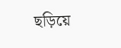ছড়িয়ে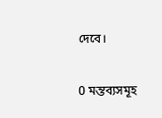দেবে।


0 মন্তব্যসমূহ